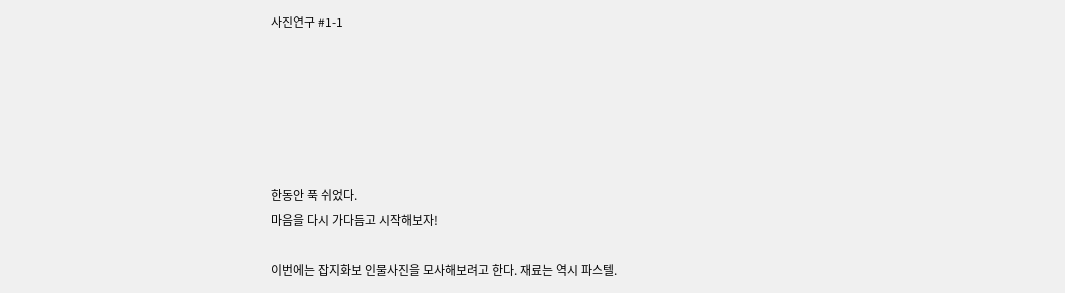사진연구 #1-1






한동안 푹 쉬었다.
마음을 다시 가다듬고 시작해보자!

이번에는 잡지화보 인물사진을 모사해보려고 한다. 재료는 역시 파스텔.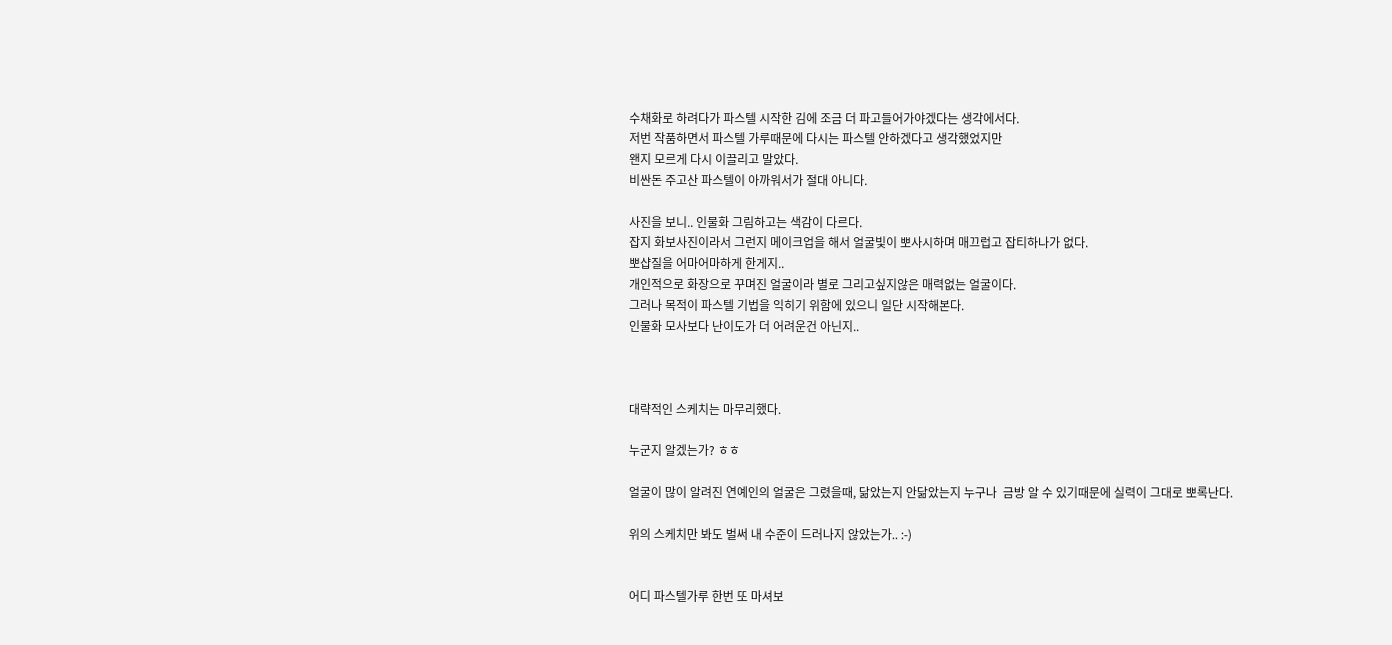수채화로 하려다가 파스텔 시작한 김에 조금 더 파고들어가야겠다는 생각에서다.
저번 작품하면서 파스텔 가루때문에 다시는 파스텔 안하겠다고 생각했었지만
왠지 모르게 다시 이끌리고 말았다.
비싼돈 주고산 파스텔이 아까워서가 절대 아니다.

사진을 보니.. 인물화 그림하고는 색감이 다르다.
잡지 화보사진이라서 그런지 메이크업을 해서 얼굴빛이 뽀사시하며 매끄럽고 잡티하나가 없다.
뽀샵질을 어마어마하게 한게지..
개인적으로 화장으로 꾸며진 얼굴이라 별로 그리고싶지않은 매력없는 얼굴이다.
그러나 목적이 파스텔 기법을 익히기 위함에 있으니 일단 시작해본다.
인물화 모사보다 난이도가 더 어려운건 아닌지..



대략적인 스케치는 마무리했다.

누군지 알겠는가? ㅎㅎ

얼굴이 많이 알려진 연예인의 얼굴은 그렸을때, 닮았는지 안닮았는지 누구나  금방 알 수 있기때문에 실력이 그대로 뽀록난다.

위의 스케치만 봐도 벌써 내 수준이 드러나지 않았는가.. :-)


어디 파스텔가루 한번 또 마셔보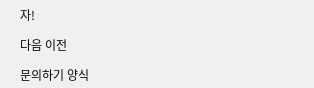자!

다음 이전

문의하기 양식